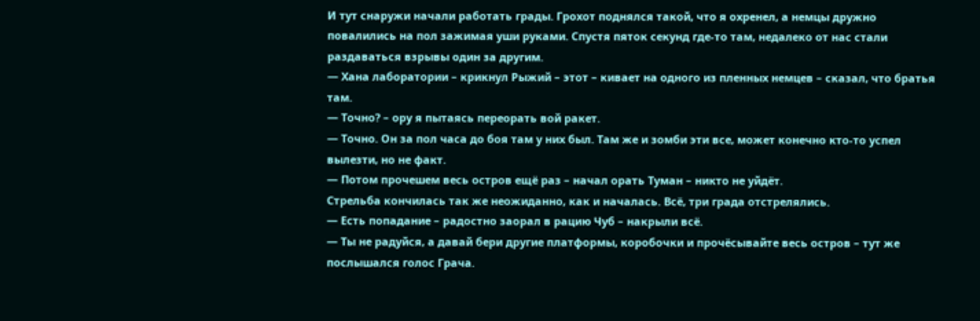И тут снаружи начали работать грады. Грохот поднялся такой, что я охренел, а немцы дружно повалились на пол зажимая уши руками. Спустя пяток секунд где-то там, недалеко от нас стали раздаваться взрывы один за другим.
— Хана лаборатории – крикнул Рыжий – этот – кивает на одного из пленных немцев – сказал, что братья там.
— Точно? – ору я пытаясь переорать вой ракет.
— Точно. Он за пол часа до боя там у них был. Там же и зомби эти все, может конечно кто-то успел вылезти, но не факт.
— Потом прочешем весь остров ещё раз – начал орать Туман – никто не уйдёт.
Стрельба кончилась так же неожиданно, как и началась. Всё, три града отстрелялись.
— Есть попадание – радостно заорал в рацию Чуб – накрыли всё.
— Ты не радуйся, а давай бери другие платформы, коробочки и прочёсывайте весь остров – тут же послышался голос Грача.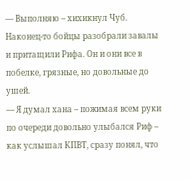— Выполняю – хихикнул Чуб.
Наконец-то бойцы разобрали завалы и притащили Рифа. Он и они все в побелке, грязные, но довольные до ушей.
— Я думал хана – пожимая всем руки по очереди довольно улыбался Риф – как услышал КПВТ, сразу понял, что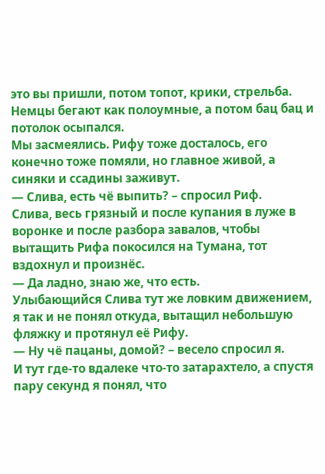это вы пришли, потом топот, крики, стрельба. Немцы бегают как полоумные, а потом бац бац и потолок осыпался.
Мы засмеялись. Рифу тоже досталось, его конечно тоже помяли, но главное живой, а синяки и ссадины заживут.
— Слива, есть чё выпить? – спросил Риф.
Слива, весь грязный и после купания в луже в воронке и после разбора завалов, чтобы вытащить Рифа покосился на Тумана, тот вздохнул и произнёс.
— Да ладно, знаю же, что есть.
Улыбающийся Слива тут же ловким движением, я так и не понял откуда, вытащил небольшую фляжку и протянул её Рифу.
— Ну чё пацаны, домой? – весело спросил я.
И тут где-то вдалеке что-то затарахтело, а спустя пару секунд я понял, что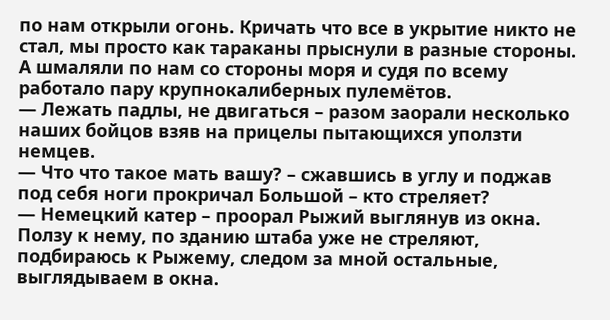по нам открыли огонь. Кричать что все в укрытие никто не стал, мы просто как тараканы прыснули в разные стороны. А шмаляли по нам со стороны моря и судя по всему работало пару крупнокалиберных пулемётов.
— Лежать падлы, не двигаться – разом заорали несколько наших бойцов взяв на прицелы пытающихся уползти немцев.
— Что что такое мать вашу? – сжавшись в углу и поджав под себя ноги прокричал Большой – кто стреляет?
— Немецкий катер – проорал Рыжий выглянув из окна.
Ползу к нему, по зданию штаба уже не стреляют, подбираюсь к Рыжему, следом за мной остальные, выглядываем в окна.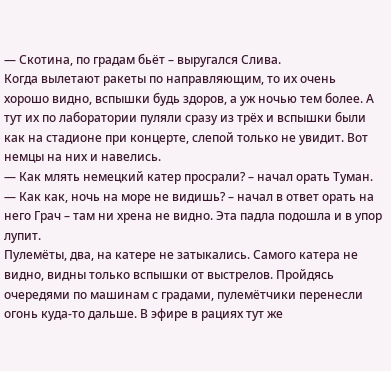— Скотина, по градам бьёт – выругался Слива.
Когда вылетают ракеты по направляющим, то их очень хорошо видно, вспышки будь здоров, а уж ночью тем более. А тут их по лаборатории пуляли сразу из трёх и вспышки были как на стадионе при концерте, слепой только не увидит. Вот немцы на них и навелись.
— Как млять немецкий катер просрали? – начал орать Туман.
— Как как, ночь на море не видишь? – начал в ответ орать на него Грач – там ни хрена не видно. Эта падла подошла и в упор лупит.
Пулемёты, два, на катере не затыкались. Самого катера не видно, видны только вспышки от выстрелов. Пройдясь очередями по машинам с градами, пулемётчики перенесли огонь куда-то дальше. В эфире в рациях тут же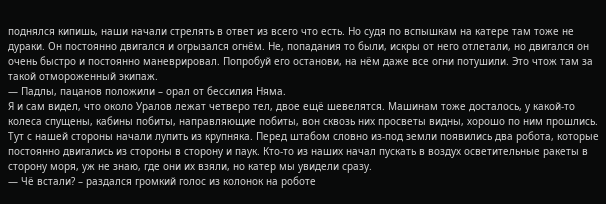поднялся кипишь, наши начали стрелять в ответ из всего что есть. Но судя по вспышкам на катере там тоже не дураки. Он постоянно двигался и огрызался огнём. Не, попадания то были, искры от него отлетали, но двигался он очень быстро и постоянно маневрировал. Попробуй его останови, на нём даже все огни потушили. Это чтож там за такой отмороженный экипаж.
— Падлы, пацанов положили – орал от бессилия Няма.
Я и сам видел, что около Уралов лежат четверо тел, двое ещё шевелятся. Машинам тоже досталось, у какой-то колеса спущены, кабины побиты, направляющие побиты, вон сквозь них просветы видны, хорошо по ним прошлись.
Тут с нашей стороны начали лупить из крупняка. Перед штабом словно из-под земли появились два робота, которые постоянно двигались из стороны в сторону и паук. Кто-то из наших начал пускать в воздух осветительные ракеты в сторону моря, уж не знаю, где они их взяли, но катер мы увидели сразу.
— Чё встали? – раздался громкий голос из колонок на роботе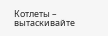Котлеты – вытаскивайте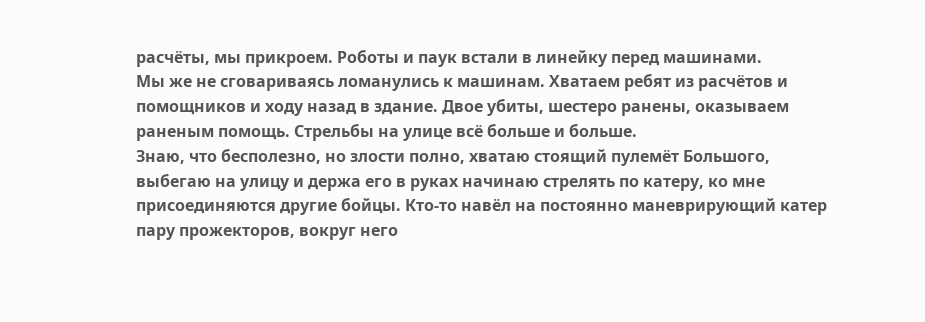расчёты, мы прикроем. Роботы и паук встали в линейку перед машинами.
Мы же не сговариваясь ломанулись к машинам. Хватаем ребят из расчётов и помощников и ходу назад в здание. Двое убиты, шестеро ранены, оказываем раненым помощь. Стрельбы на улице всё больше и больше.
Знаю, что бесполезно, но злости полно, хватаю стоящий пулемёт Большого, выбегаю на улицу и держа его в руках начинаю стрелять по катеру, ко мне присоединяются другие бойцы. Кто-то навёл на постоянно маневрирующий катер пару прожекторов, вокруг него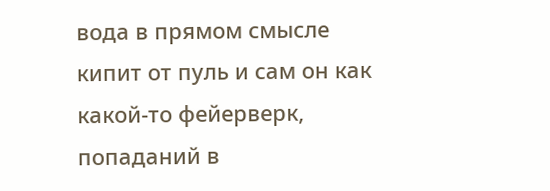вода в прямом смысле кипит от пуль и сам он как какой-то фейерверк, попаданий в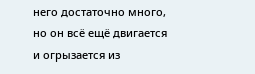него достаточно много, но он всё ещё двигается и огрызается из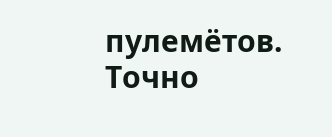пулемётов. Точно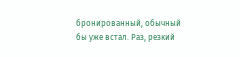бронированный, обычный бы уже встал. Раз, резкий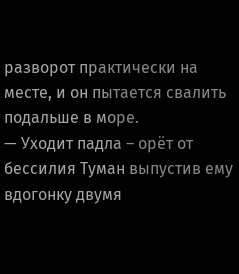разворот практически на месте, и он пытается свалить подальше в море.
— Уходит падла – орёт от бессилия Туман выпустив ему вдогонку двумя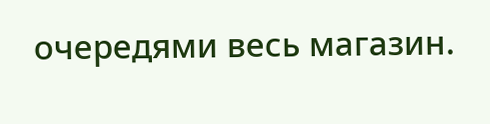очередями весь магазин.